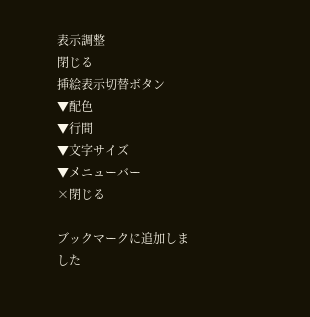表示調整
閉じる
挿絵表示切替ボタン
▼配色
▼行間
▼文字サイズ
▼メニューバー
×閉じる

ブックマークに追加しました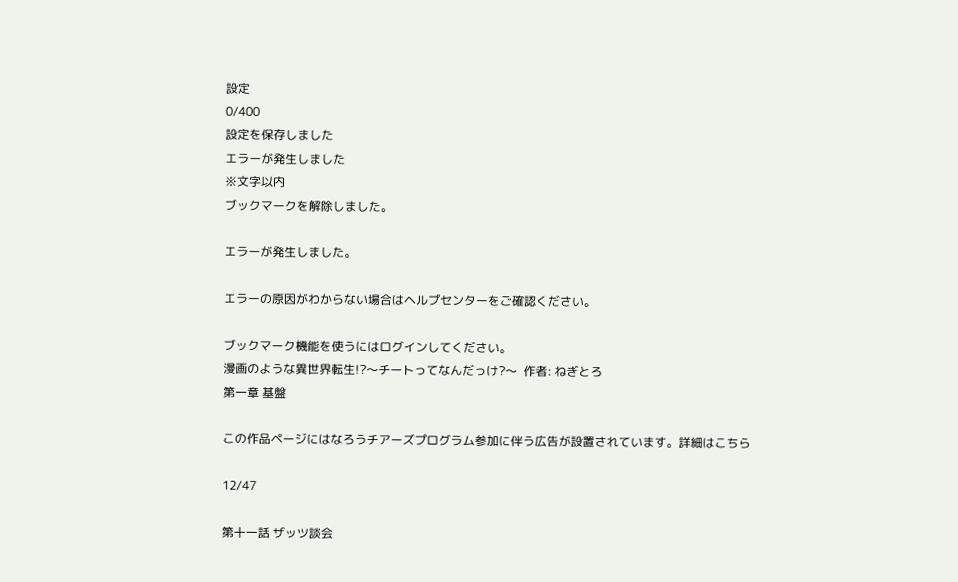設定
0/400
設定を保存しました
エラーが発生しました
※文字以内
ブックマークを解除しました。

エラーが発生しました。

エラーの原因がわからない場合はヘルプセンターをご確認ください。

ブックマーク機能を使うにはログインしてください。
漫画のような異世界転生!?〜チートってなんだっけ?〜  作者: ねぎとろ
第一章 基盤

この作品ページにはなろうチアーズプログラム参加に伴う広告が設置されています。詳細はこちら

12/47

第十一話 ザッツ談会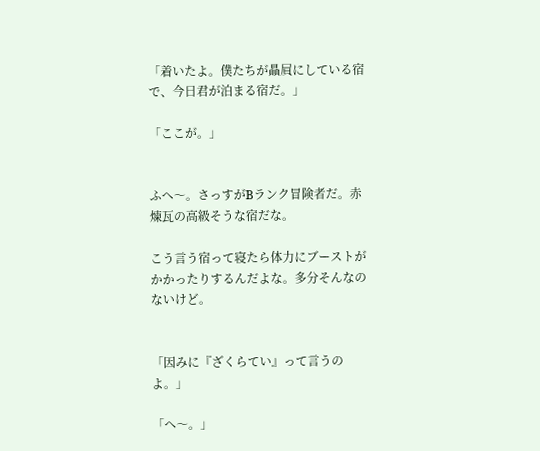「着いたよ。僕たちが贔屓にしている宿で、今日君が泊まる宿だ。」

「ここが。」


ふへ〜。さっすがBランク冒険者だ。赤煉瓦の高級そうな宿だな。

こう言う宿って寝たら体力にブーストがかかったりするんだよな。多分そんなのないけど。


「因みに『ざくらてい』って言うのよ。」

「へ〜。」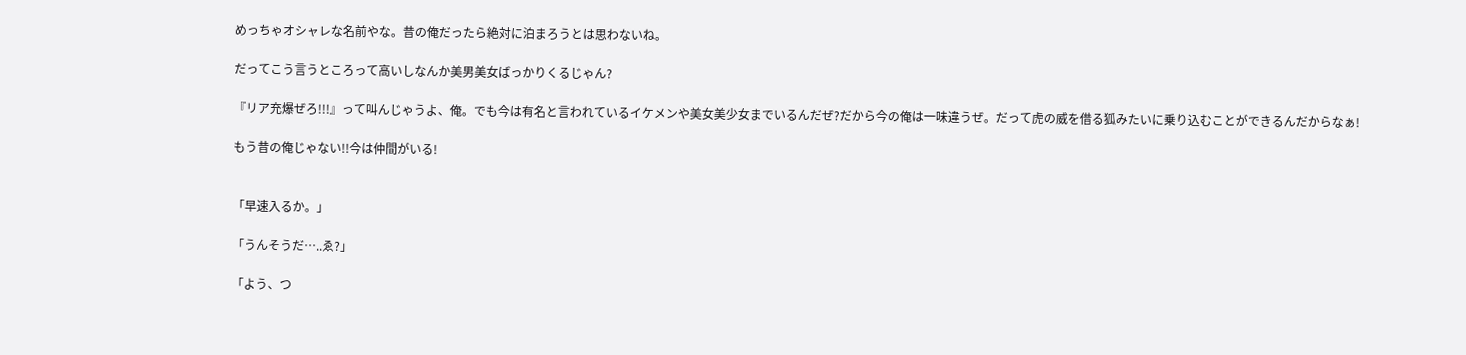めっちゃオシャレな名前やな。昔の俺だったら絶対に泊まろうとは思わないね。

だってこう言うところって高いしなんか美男美女ばっかりくるじゃん?

『リア充爆ぜろ!!!』って叫んじゃうよ、俺。でも今は有名と言われているイケメンや美女美少女までいるんだぜ?だから今の俺は一味違うぜ。だって虎の威を借る狐みたいに乗り込むことができるんだからなぁ!

もう昔の俺じゃない!!今は仲間がいる!


「早速入るか。」

「うんそうだ…..ゑ?」

「よう、つ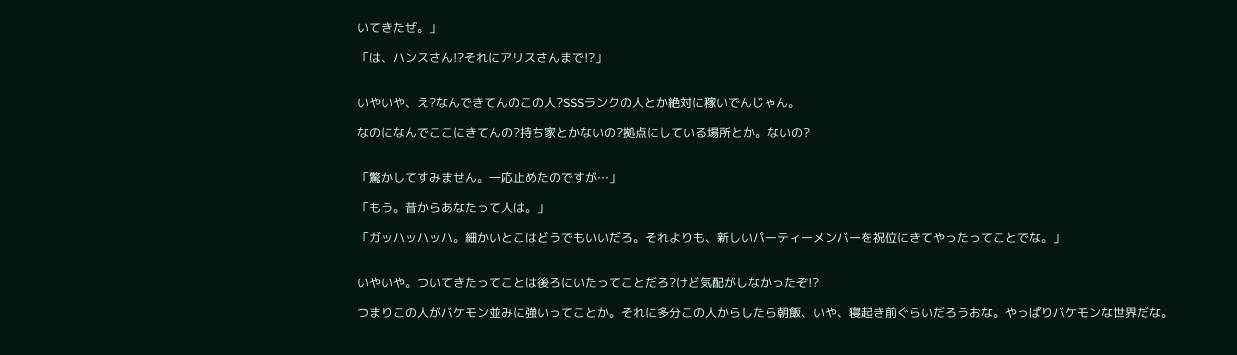いてきたぜ。」

「は、ハンスさん!?それにアリスさんまで!?」


いやいや、え?なんできてんのこの人?SSSランクの人とか絶対に稼いでんじゃん。

なのになんでここにきてんの?持ち家とかないの?拠点にしている場所とか。ないの?


「驚かしてすみません。一応止めたのですが…」

「もう。昔からあなたって人は。」

「ガッハッハッハ。細かいとこはどうでもいいだろ。それよりも、新しいパーティーメンバーを祝位にきてやったってことでな。」


いやいや。ついてきたってことは後ろにいたってことだろ?けど気配がしなかったぞ!?

つまりこの人がバケモン並みに強いってことか。それに多分この人からしたら朝飯、いや、寝起き前ぐらいだろうおな。やっぱりバケモンな世界だな。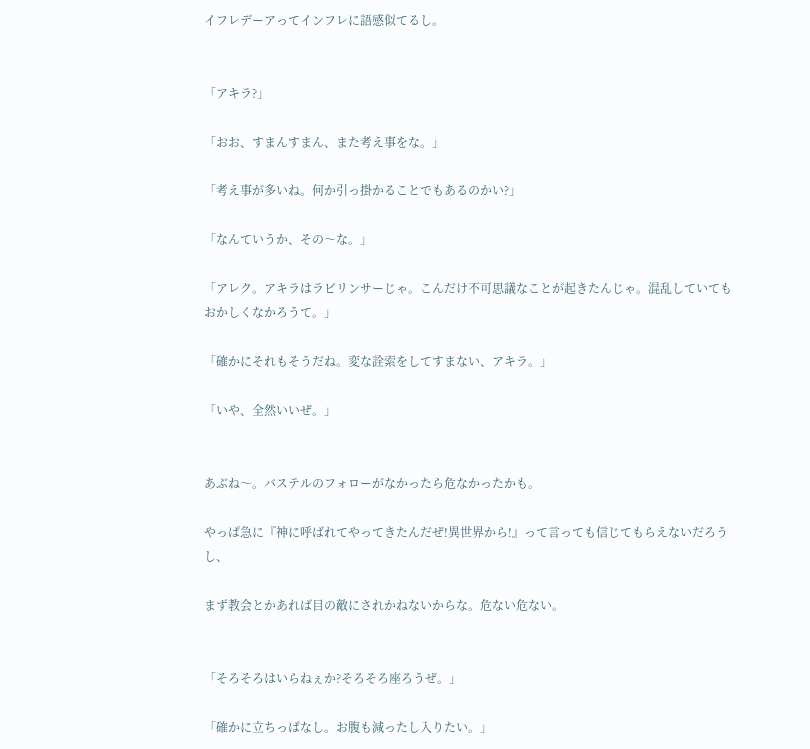イフレデーアってインフレに語感似てるし。


「アキラ?」

「おお、すまんすまん、また考え事をな。」

「考え事が多いね。何か引っ掛かることでもあるのかい?」

「なんていうか、その〜な。」

「アレク。アキラはラビリンサーじゃ。こんだけ不可思議なことが起きたんじゃ。混乱していてもおかしくなかろうて。」

「確かにそれもそうだね。変な詮索をしてすまない、アキラ。」

「いや、全然いいぜ。」


あぶね〜。バステルのフォローがなかったら危なかったかも。

やっぱ急に『神に呼ばれてやってきたんだぜ!異世界から!』って言っても信じてもらえないだろうし、

まず教会とかあれば目の敵にされかねないからな。危ない危ない。


「そろそろはいらねぇか?そろそろ座ろうぜ。」

「確かに立ちっぱなし。お腹も減ったし入りたい。」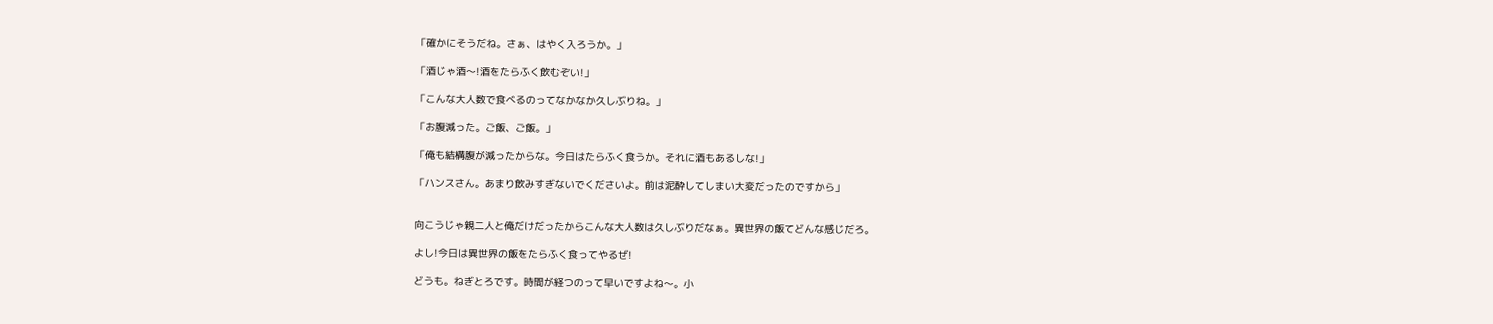「確かにそうだね。さぁ、はやく入ろうか。」

「酒じゃ酒〜!酒をたらふく飲むぞい!」

「こんな大人数で食べるのってなかなか久しぶりね。」

「お腹減った。ご飯、ご飯。」

「俺も結構腹が減ったからな。今日はたらふく食うか。それに酒もあるしな!」

「ハンスさん。あまり飲みすぎないでくださいよ。前は泥酔してしまい大変だったのですから」


向こうじゃ親二人と俺だけだったからこんな大人数は久しぶりだなぁ。異世界の飯てどんな感じだろ。

よし!今日は異世界の飯をたらふく食ってやるぜ!

どうも。ねぎとろです。時間が経つのって早いですよね〜。小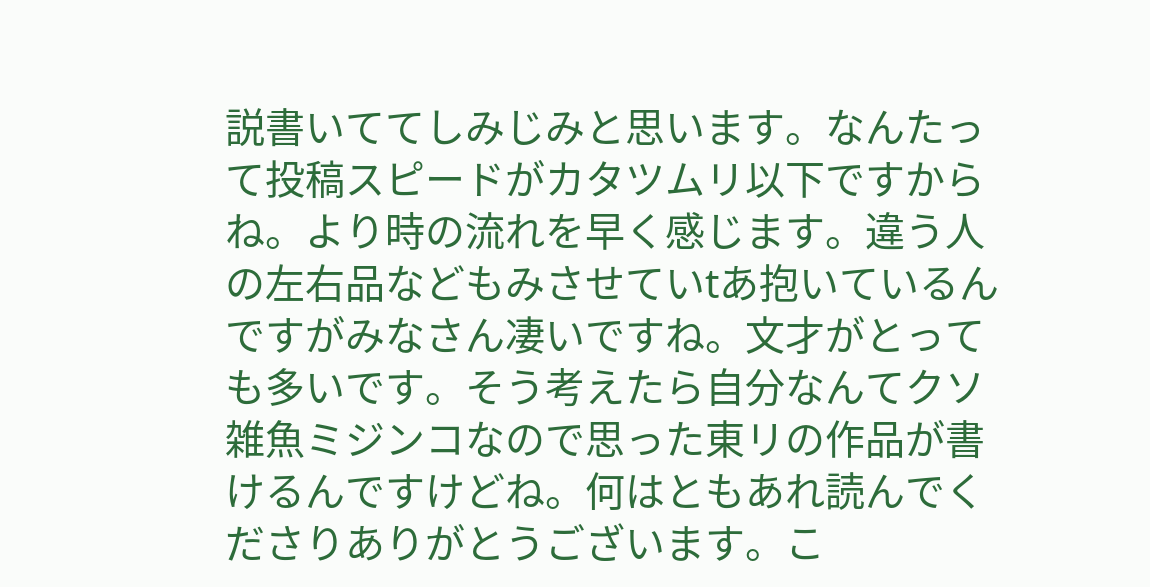説書いててしみじみと思います。なんたって投稿スピードがカタツムリ以下ですからね。より時の流れを早く感じます。違う人の左右品などもみさせていtあ抱いているんですがみなさん凄いですね。文才がとっても多いです。そう考えたら自分なんてクソ雑魚ミジンコなので思った東リの作品が書けるんですけどね。何はともあれ読んでくださりありがとうございます。こ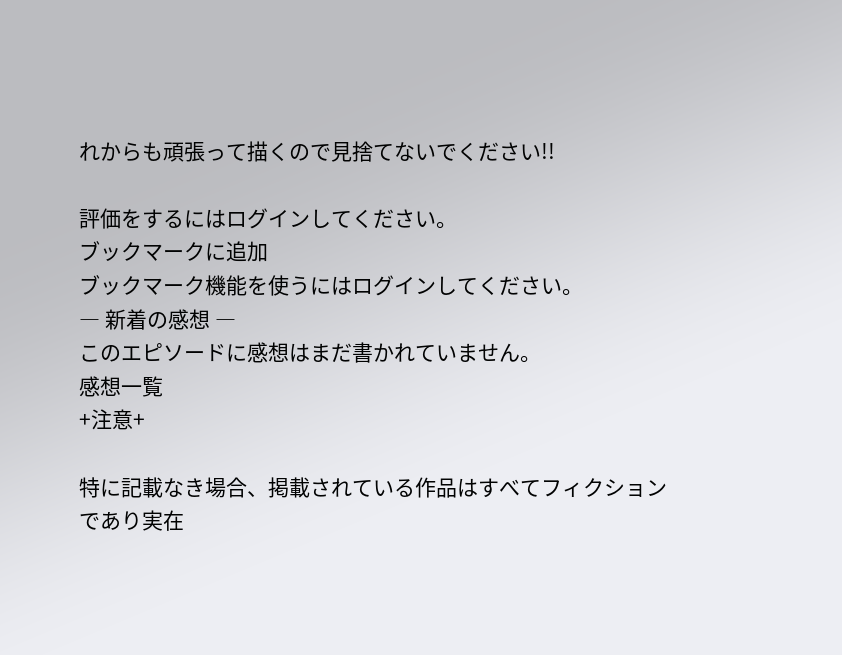れからも頑張って描くので見捨てないでください!!

評価をするにはログインしてください。
ブックマークに追加
ブックマーク機能を使うにはログインしてください。
― 新着の感想 ―
このエピソードに感想はまだ書かれていません。
感想一覧
+注意+

特に記載なき場合、掲載されている作品はすべてフィクションであり実在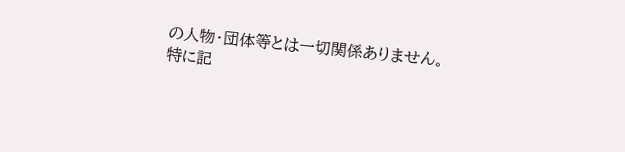の人物・団体等とは一切関係ありません。
特に記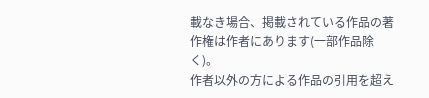載なき場合、掲載されている作品の著作権は作者にあります(一部作品除く)。
作者以外の方による作品の引用を超え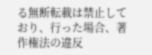る無断転載は禁止しており、行った場合、著作権法の違反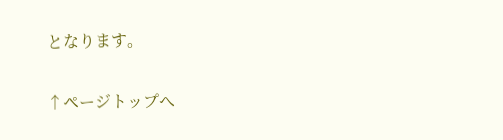となります。

↑ページトップへ